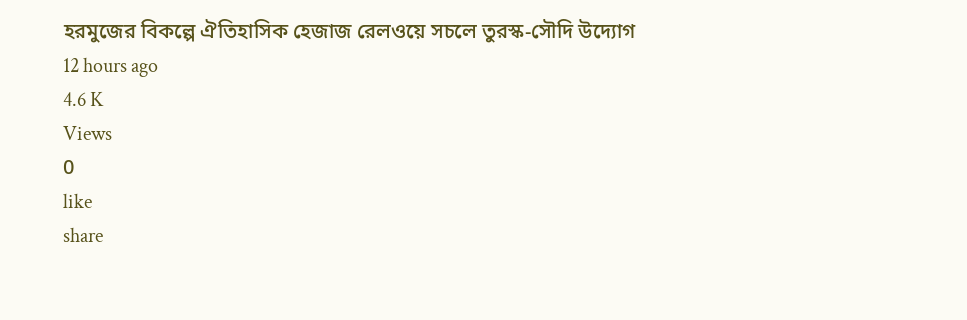হরমুজের বিকল্পে ঐতিহাসিক হেজাজ রেলওয়ে সচলে তুরস্ক-সৌদি উদ্যোগ
12 hours ago
4.6 K
Views
0
like
share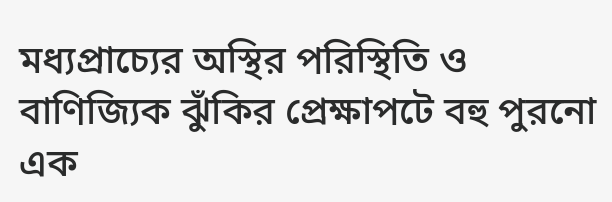মধ্যপ্রাচ্যের অস্থির পরিস্থিতি ও বাণিজ্যিক ঝুঁকির প্রেক্ষাপটে বহু পুরনো এক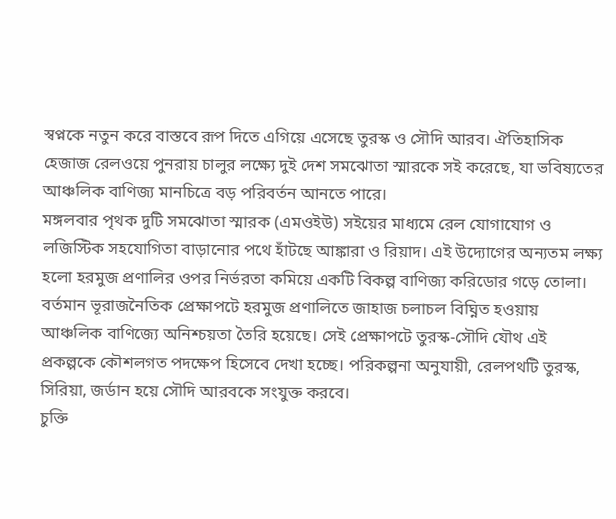স্বপ্নকে নতুন করে বাস্তবে রূপ দিতে এগিয়ে এসেছে তুরস্ক ও সৌদি আরব। ঐতিহাসিক হেজাজ রেলওয়ে পুনরায় চালুর লক্ষ্যে দুই দেশ সমঝোতা স্মারকে সই করেছে, যা ভবিষ্যতের আঞ্চলিক বাণিজ্য মানচিত্রে বড় পরিবর্তন আনতে পারে।
মঙ্গলবার পৃথক দুটি সমঝোতা স্মারক (এমওইউ) সইয়ের মাধ্যমে রেল যোগাযোগ ও লজিস্টিক সহযোগিতা বাড়ানোর পথে হাঁটছে আঙ্কারা ও রিয়াদ। এই উদ্যোগের অন্যতম লক্ষ্য হলো হরমুজ প্রণালির ওপর নির্ভরতা কমিয়ে একটি বিকল্প বাণিজ্য করিডোর গড়ে তোলা।
বর্তমান ভূরাজনৈতিক প্রেক্ষাপটে হরমুজ প্রণালিতে জাহাজ চলাচল বিঘ্নিত হওয়ায় আঞ্চলিক বাণিজ্যে অনিশ্চয়তা তৈরি হয়েছে। সেই প্রেক্ষাপটে তুরস্ক-সৌদি যৌথ এই প্রকল্পকে কৌশলগত পদক্ষেপ হিসেবে দেখা হচ্ছে। পরিকল্পনা অনুযায়ী, রেলপথটি তুরস্ক, সিরিয়া, জর্ডান হয়ে সৌদি আরবকে সংযুক্ত করবে।
চুক্তি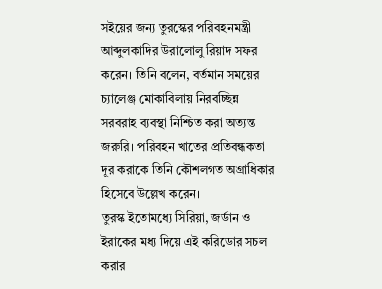সইয়ের জন্য তুরস্কের পরিবহনমন্ত্রী আব্দুলকাদির উরালোলু রিয়াদ সফর করেন। তিনি বলেন, বর্তমান সময়ের চ্যালেঞ্জ মোকাবিলায় নিরবচ্ছিন্ন সরবরাহ ব্যবস্থা নিশ্চিত করা অত্যন্ত জরুরি। পরিবহন খাতের প্রতিবন্ধকতা দূর করাকে তিনি কৌশলগত অগ্রাধিকার হিসেবে উল্লেখ করেন।
তুরস্ক ইতোমধ্যে সিরিয়া, জর্ডান ও ইরাকের মধ্য দিয়ে এই করিডোর সচল করার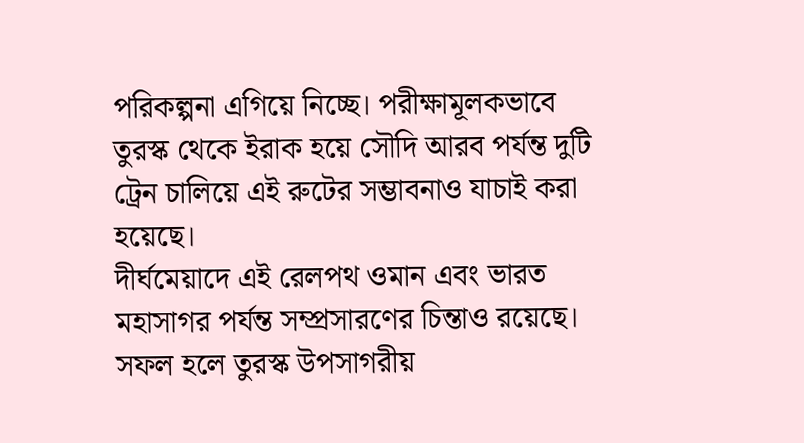পরিকল্পনা এগিয়ে নিচ্ছে। পরীক্ষামূলকভাবে তুরস্ক থেকে ইরাক হয়ে সৌদি আরব পর্যন্ত দুটি ট্রেন চালিয়ে এই রুটের সম্ভাবনাও যাচাই করা হয়েছে।
দীর্ঘমেয়াদে এই রেলপথ ওমান এবং ভারত মহাসাগর পর্যন্ত সম্প্রসারণের চিন্তাও রয়েছে। সফল হলে তুরস্ক উপসাগরীয়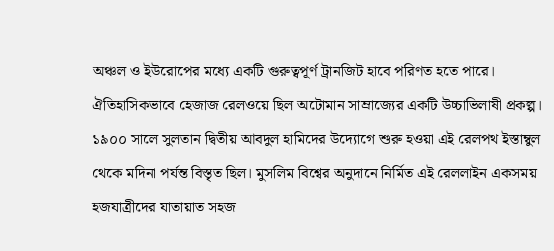অঞ্চল ও ইউরোপের মধ্যে একটি গুরুত্বপূর্ণ ট্রানজিট হাবে পরিণত হতে পারে।
ঐতিহাসিকভাবে হেজাজ রেলওয়ে ছিল অটোমান সাম্রাজ্যের একটি উচ্চাভিলাষী প্রকল্প। ১৯০০ সালে সুলতান দ্বিতীয় আবদুল হামিদের উদ্যোগে শুরু হওয়া এই রেলপথ ইস্তাম্বুল থেকে মদিনা পর্যন্ত বিস্তৃত ছিল। মুসলিম বিশ্বের অনুদানে নির্মিত এই রেললাইন একসময় হজযাত্রীদের যাতায়াত সহজ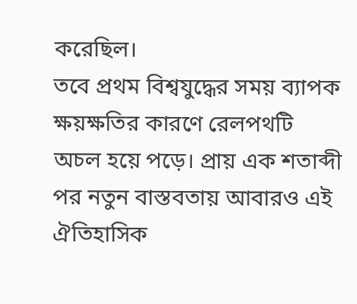করেছিল।
তবে প্রথম বিশ্বযুদ্ধের সময় ব্যাপক ক্ষয়ক্ষতির কারণে রেলপথটি অচল হয়ে পড়ে। প্রায় এক শতাব্দী পর নতুন বাস্তবতায় আবারও এই ঐতিহাসিক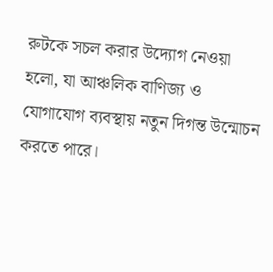রুটকে সচল করার উদ্যোগ নেওয়া হলো, যা আঞ্চলিক বাণিজ্য ও যোগাযোগ ব্যবস্থায় নতুন দিগন্ত উন্মোচন করতে পারে।